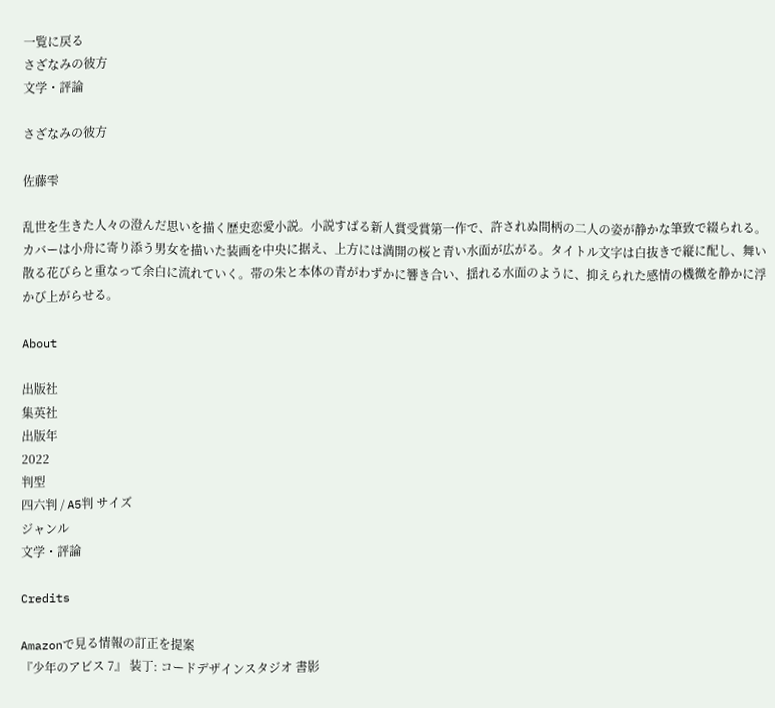一覧に戻る
さざなみの彼方
文学・評論

さざなみの彼方

佐藤雫

乱世を生きた人々の澄んだ思いを描く歴史恋愛小説。小説すばる新人賞受賞第一作で、許されぬ間柄の二人の姿が静かな筆致で綴られる。カバーは小舟に寄り添う男女を描いた装画を中央に据え、上方には満開の桜と青い水面が広がる。タイトル文字は白抜きで縦に配し、舞い散る花びらと重なって余白に流れていく。帯の朱と本体の青がわずかに響き合い、揺れる水面のように、抑えられた感情の機微を静かに浮かび上がらせる。

About

出版社
集英社
出版年
2022
判型
四六判 / A5判 サイズ
ジャンル
文学・評論

Credits

Amazonで見る情報の訂正を提案
『少年のアビス 7』 装丁: コードデザインスタジオ 書影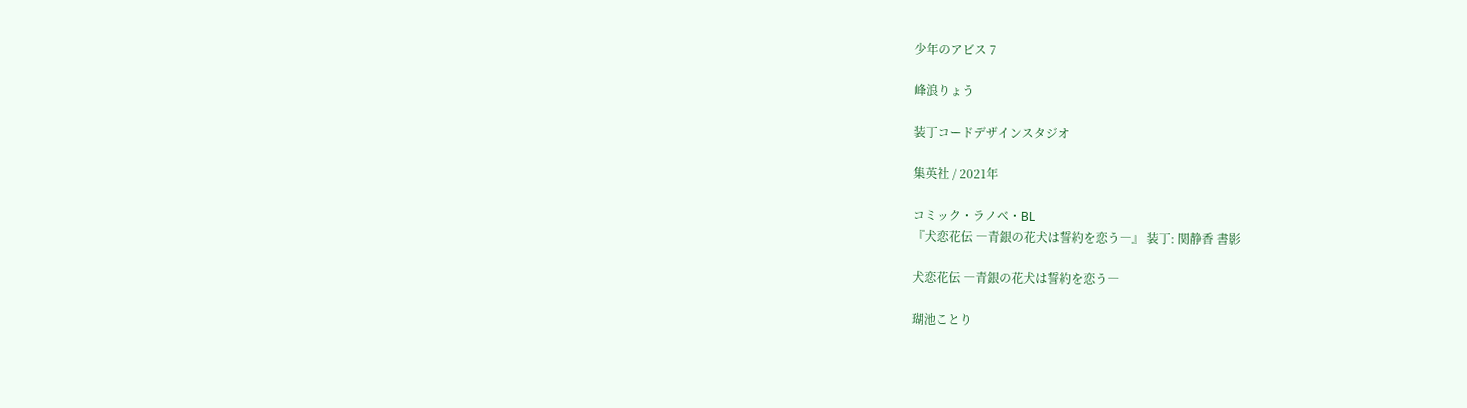少年のアビス 7

峰浪りょう

装丁コードデザインスタジオ

集英社 / 2021年

コミック・ラノベ・BL
『犬恋花伝 ―青銀の花犬は誓約を恋う―』 装丁: 関静香 書影

犬恋花伝 ―青銀の花犬は誓約を恋う―

瑚池ことり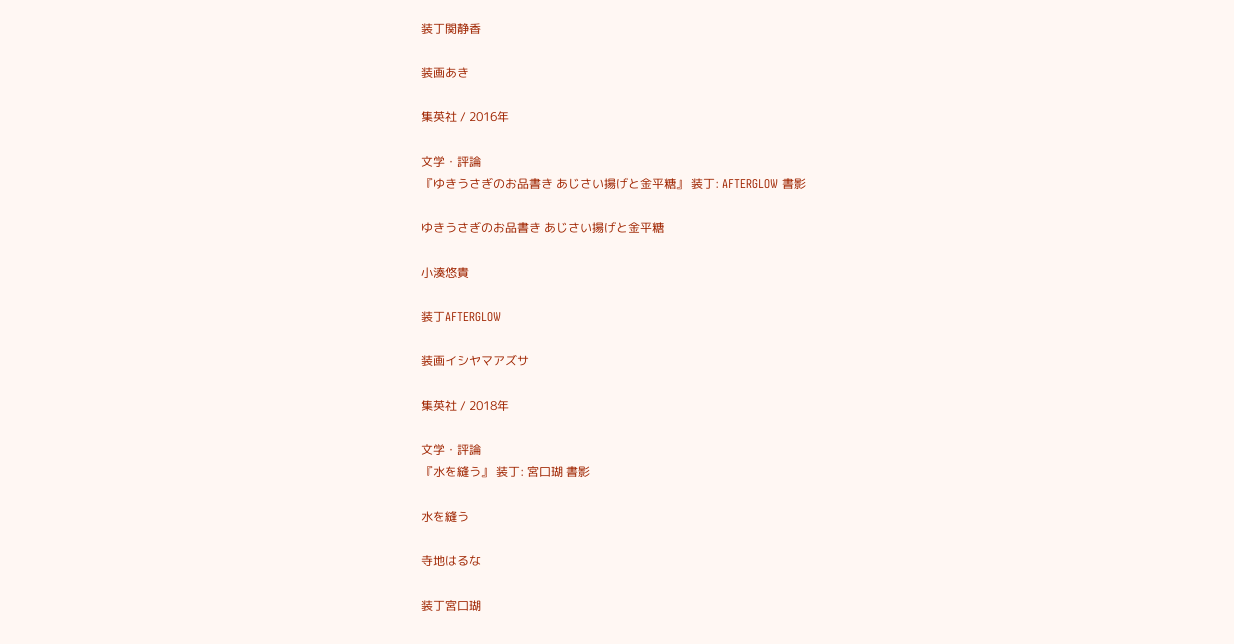装丁関静香

装画あき

集英社 / 2016年

文学・評論
『ゆきうさぎのお品書き あじさい揚げと金平糖』 装丁: AFTERGLOW 書影

ゆきうさぎのお品書き あじさい揚げと金平糖

小湊悠貴

装丁AFTERGLOW

装画イシヤマアズサ

集英社 / 2018年

文学・評論
『水を縫う』 装丁: 宮口瑚 書影

水を縫う

寺地はるな

装丁宮口瑚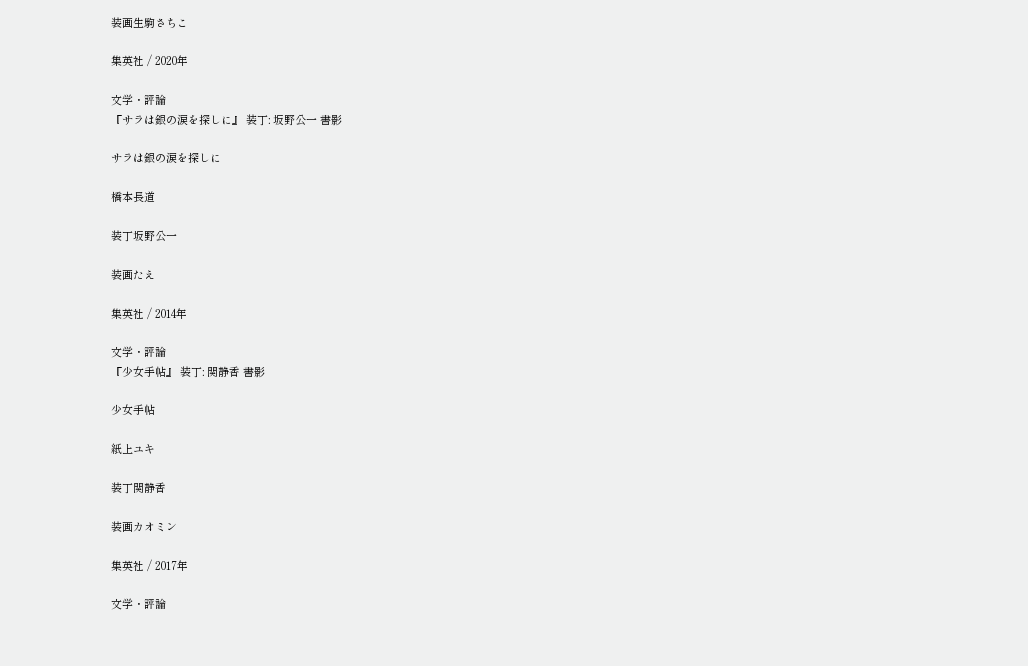装画生駒さちこ

集英社 / 2020年

文学・評論
『サラは銀の涙を探しに』 装丁: 坂野公一 書影

サラは銀の涙を探しに

橋本長道

装丁坂野公一

装画たえ

集英社 / 2014年

文学・評論
『少女手帖』 装丁: 関静香 書影

少女手帖

紙上ユキ

装丁関静香

装画カオミン

集英社 / 2017年

文学・評論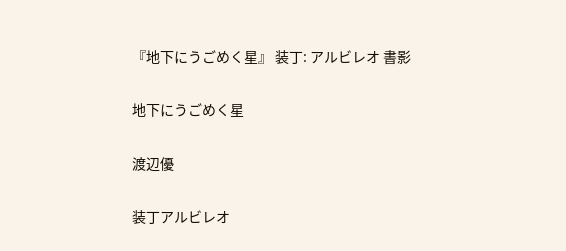『地下にうごめく星』 装丁: アルビレオ 書影

地下にうごめく星

渡辺優

装丁アルビレオ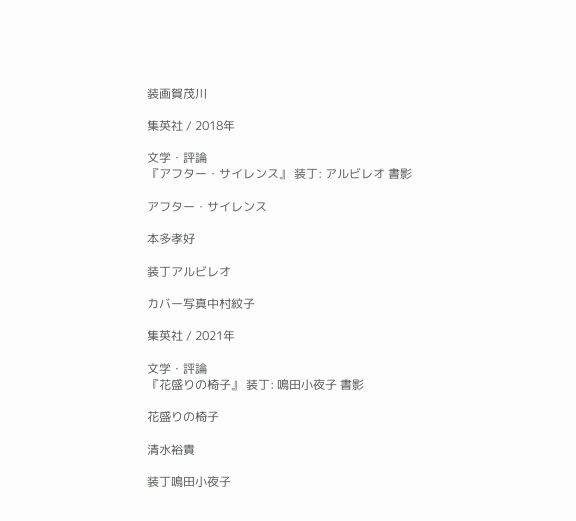装画賀茂川

集英社 / 2018年

文学・評論
『アフター・サイレンス』 装丁: アルビレオ 書影

アフター・サイレンス

本多孝好

装丁アルビレオ

カバー写真中村紋子

集英社 / 2021年

文学・評論
『花盛りの椅子』 装丁: 鳴田小夜子 書影

花盛りの椅子

清水裕貴

装丁鳴田小夜子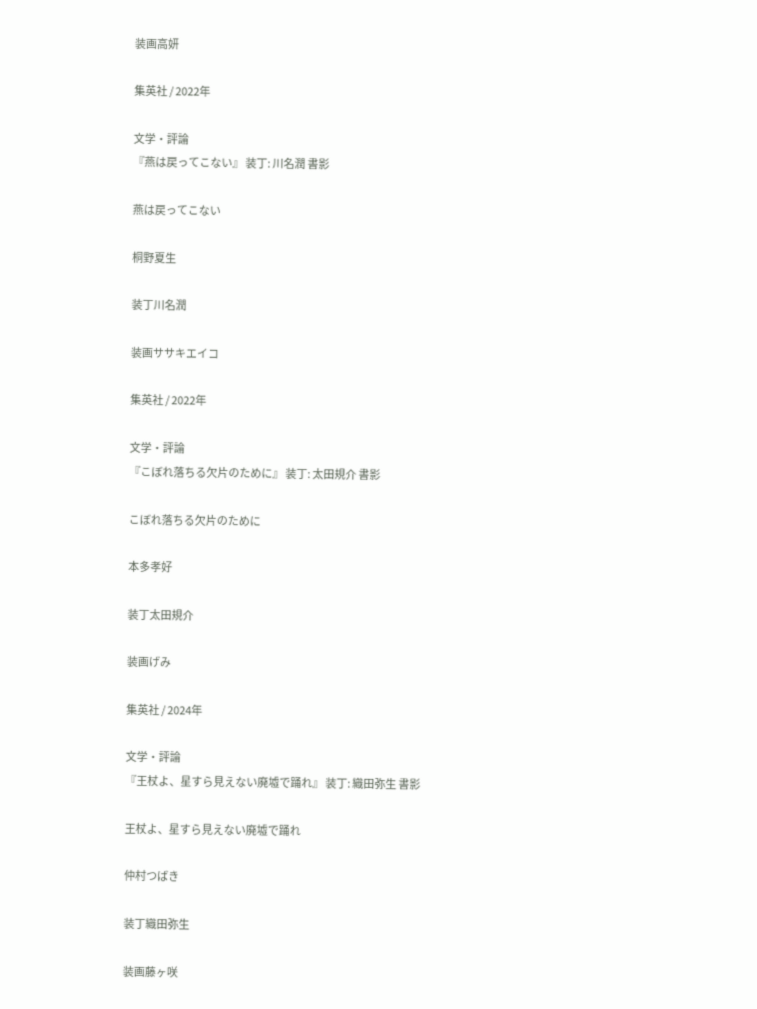装画高妍

集英社 / 2022年

文学・評論
『燕は戻ってこない』 装丁: 川名潤 書影

燕は戻ってこない

桐野夏生

装丁川名潤

装画ササキエイコ

集英社 / 2022年

文学・評論
『こぼれ落ちる欠片のために』 装丁: 太田規介 書影

こぼれ落ちる欠片のために

本多孝好

装丁太田規介

装画げみ

集英社 / 2024年

文学・評論
『王杖よ、星すら見えない廃墟で踊れ』 装丁: 織田弥生 書影

王杖よ、星すら見えない廃墟で踊れ

仲村つばき

装丁織田弥生

装画藤ヶ咲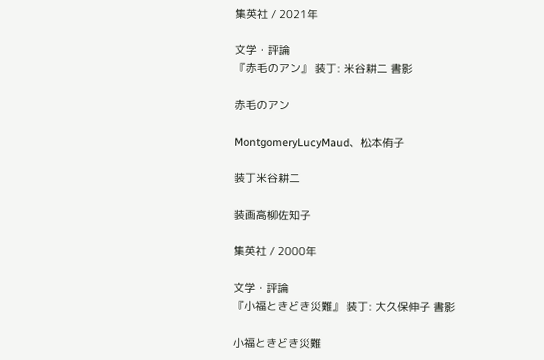集英社 / 2021年

文学・評論
『赤毛のアン』 装丁: 米谷耕二 書影

赤毛のアン

MontgomeryLucyMaud、松本侑子

装丁米谷耕二

装画高柳佐知子

集英社 / 2000年

文学・評論
『小福ときどき災難』 装丁: 大久保伸子 書影

小福ときどき災難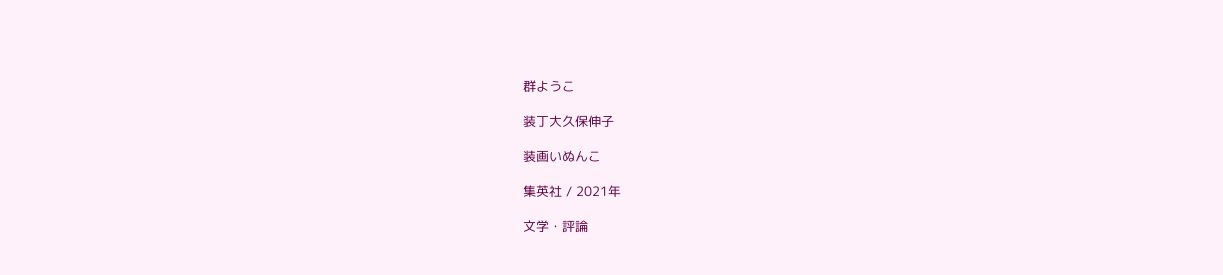群ようこ

装丁大久保伸子

装画いぬんこ

集英社 / 2021年

文学・評論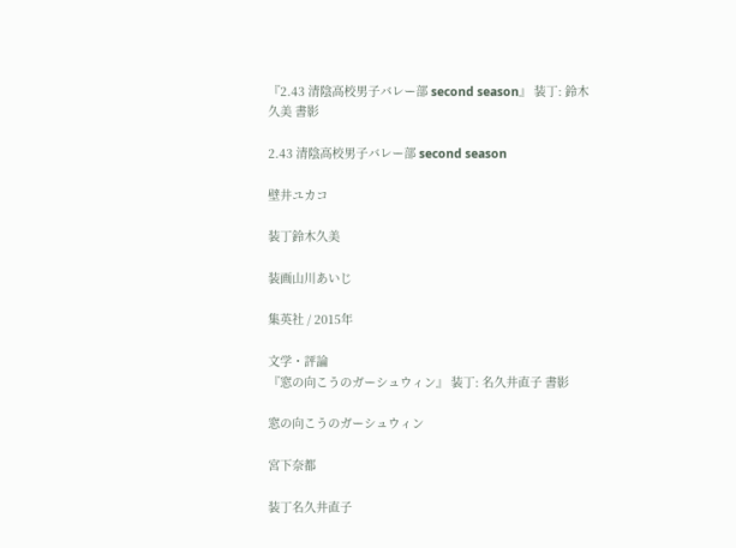『2.43 清陰高校男子バレー部 second season』 装丁: 鈴木久美 書影

2.43 清陰高校男子バレー部 second season

壁井ユカコ

装丁鈴木久美

装画山川あいじ

集英社 / 2015年

文学・評論
『窓の向こうのガーシュウィン』 装丁: 名久井直子 書影

窓の向こうのガーシュウィン

宮下奈都

装丁名久井直子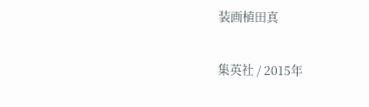装画植田真

集英社 / 2015年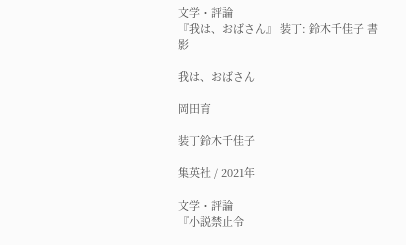文学・評論
『我は、おばさん』 装丁: 鈴木千佳子 書影

我は、おばさん

岡田育

装丁鈴木千佳子

集英社 / 2021年

文学・評論
『小説禁止令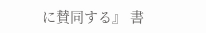に賛同する』 書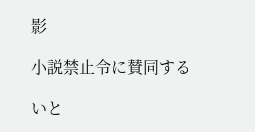影

小説禁止令に賛同する

いと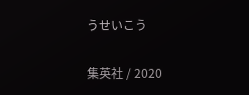うせいこう

集英社 / 2020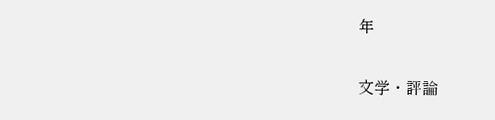年

文学・評論